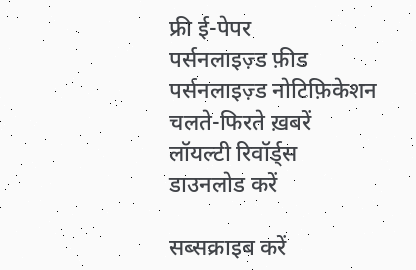फ्री ई-पेपर
पर्सनलाइज़्ड फ़ीड
पर्सनलाइज़्ड नोटिफ़िकेशन
चलते-फिरते ख़बरें
लॉयल्टी रिवॉर्ड्स
डाउनलोड करें

सब्सक्राइब करें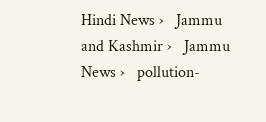Hindi News ›   Jammu and Kashmir ›   Jammu News ›   pollution-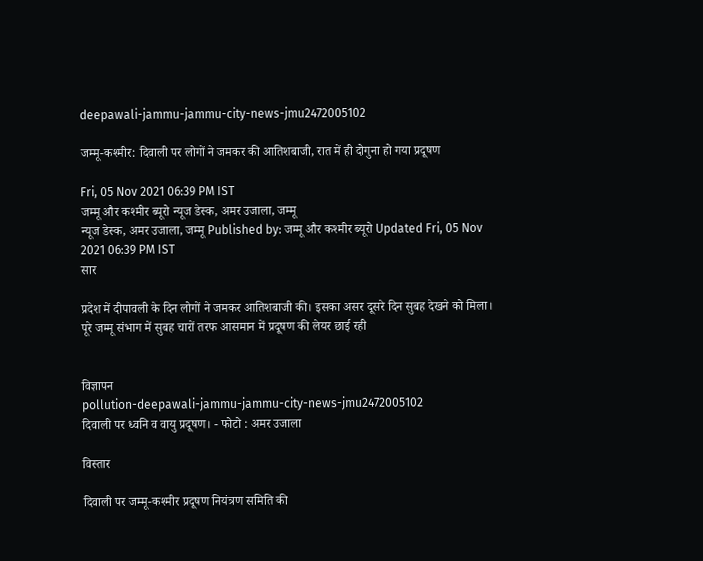deepawali-jammu-jammu-city-news-jmu2472005102

जम्मू-कश्मीर: दिवाली पर लोगों ने जमकर की आतिशबाजी, रात में ही दोगुना हो गया प्रदूषण

Fri, 05 Nov 2021 06:39 PM IST
जम्मू और कश्मीर ब्यूरो न्यूज डेस्क, अमर उजाला, जम्मू
न्यूज डेस्क, अमर उजाला, जम्मू Published by: जम्मू और कश्मीर ब्यूरो Updated Fri, 05 Nov 2021 06:39 PM IST
सार

प्रदेश में दीपावली के दिन लोगों ने जमकर आतिशबाजी की। इसका असर दूसरे दिन सुबह देखने को मिला। पूरे जम्मू संभाग में सुबह चारों तरफ आसमान में प्रदूषण की लेयर छाई रही


विज्ञापन
pollution-deepawali-jammu-jammu-city-news-jmu2472005102
दिवाली पर ध्वनि व वायु प्रदूषण। - फोटो : अमर उजाला

विस्तार

दिवाली पर जम्मू-कश्मीर प्रदूषण नियंत्रण समिति की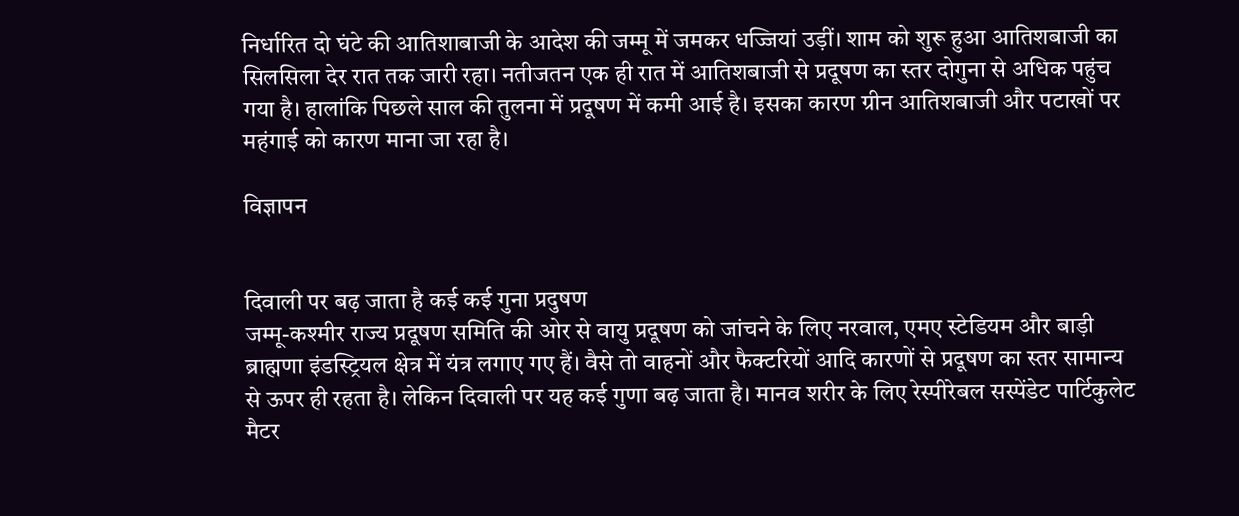निर्धारित दो घंटे की आतिशाबाजी के आदेश की जम्मू में जमकर धज्जियां उड़ीं। शाम को शुरू हुआ आतिशबाजी का सिलसिला देर रात तक जारी रहा। नतीजतन एक ही रात में आतिशबाजी से प्रदूषण का स्तर दोगुना से अधिक पहुंच गया है। हालांकि पिछले साल की तुलना में प्रदूषण में कमी आई है। इसका कारण ग्रीन आतिशबाजी और पटाखों पर महंगाई को कारण माना जा रहा है।

विज्ञापन


दिवाली पर बढ़ जाता है कई कई गुना प्रदुषण
जम्मू-कश्मीर राज्य प्रदूषण समिति की ओर से वायु प्रदूषण को जांचने के लिए नरवाल, एमए स्टेडियम और बाड़ी ब्राह्मणा इंडस्ट्रियल क्षेत्र में यंत्र लगाए गए हैं। वैसे तो वाहनों और फैक्टरियों आदि कारणों से प्रदूषण का स्तर सामान्य से ऊपर ही रहता है। लेकिन दिवाली पर यह कई गुणा बढ़ जाता है। मानव शरीर के लिए रेस्पीरेबल सस्पेंडेट पार्टिकुलेट मैटर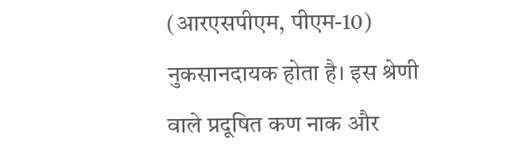(आरएसपीएम, पीएम-10) नुकसानदायक होता है। इस श्रेणी वाले प्रदूषित कण नाक और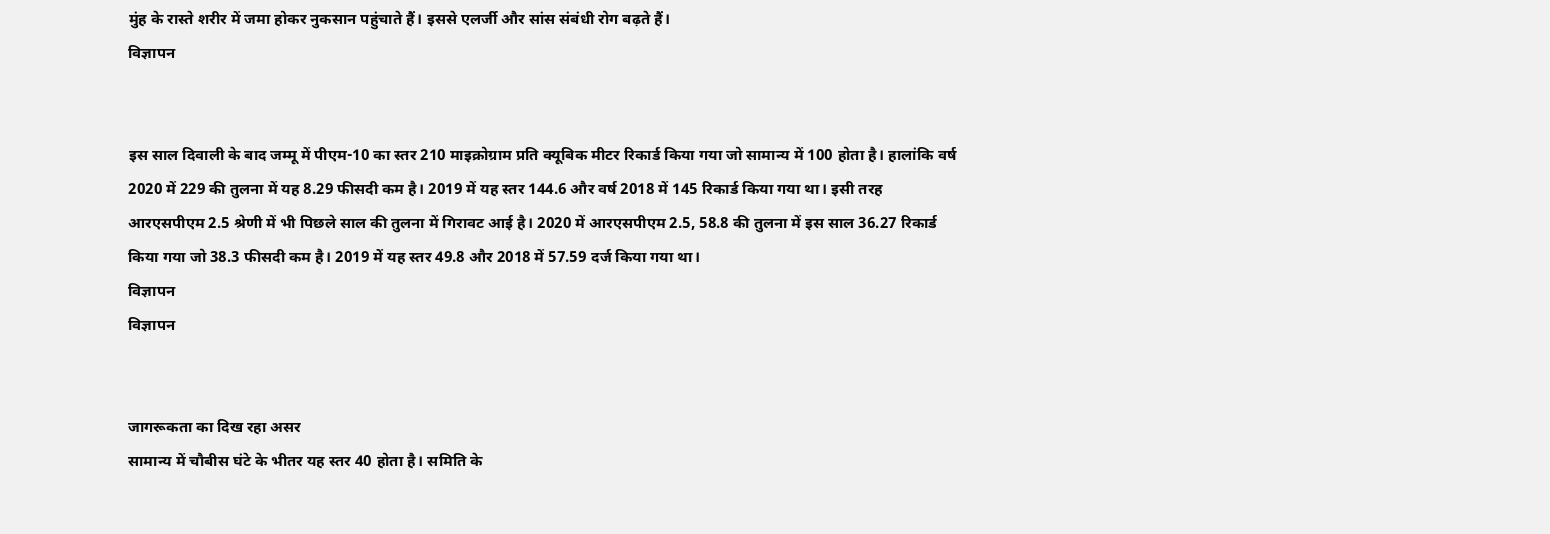मुंह के रास्ते शरीर में जमा होकर नुकसान पहुंचाते हैं। इससे एलर्जी और सांस संबंधी रोग बढ़ते हैं।
विज्ञापन


इस साल दिवाली के बाद जम्मू में पीएम-10 का स्तर 210 माइक्रोग्राम प्रति क्यूबिक मीटर रिकार्ड किया गया जो सामान्य में 100 होता है। हालांकि वर्ष 2020 में 229 की तुलना में यह 8.29 फीसदी कम है। 2019 में यह स्तर 144.6 और वर्ष 2018 में 145 रिकार्ड किया गया था। इसी तरह आरएसपीएम 2.5 श्रेणी में भी पिछले साल की तुलना में गिरावट आई है। 2020 में आरएसपीएम 2.5, 58.8 की तुलना में इस साल 36.27 रिकार्ड किया गया जो 38.3 फीसदी कम है। 2019 में यह स्तर 49.8 और 2018 में 57.59 दर्ज किया गया था।
विज्ञापन
विज्ञापन


जागरूकता का दिख रहा असर
सामान्य में चौबीस घंटे के भीतर यह स्तर 40 होता है। समिति के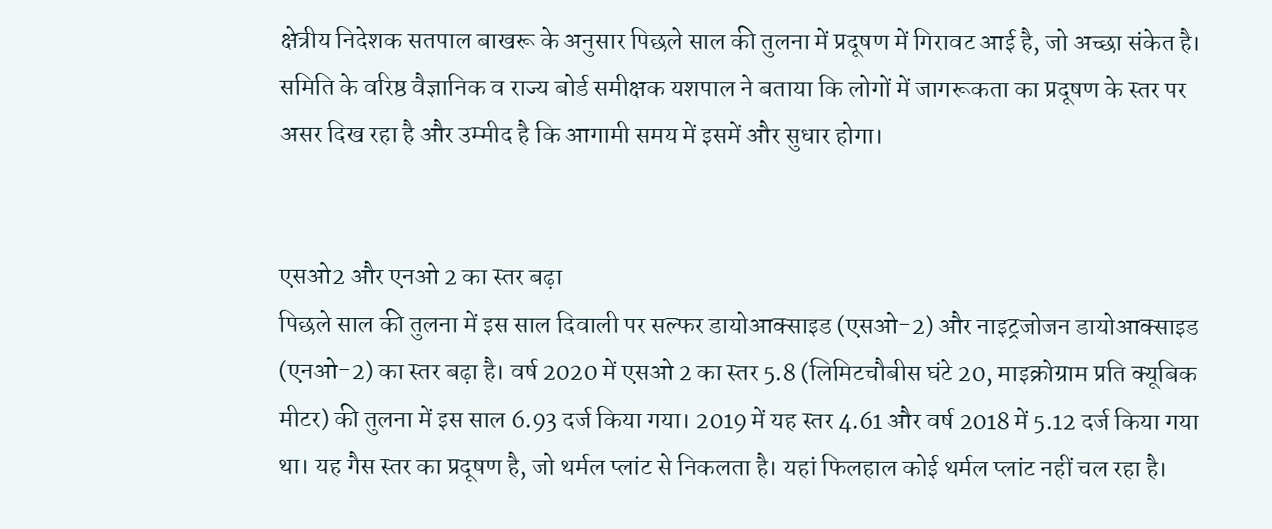क्षेत्रीय निदेशक सतपाल बाखरू के अनुसार पिछले साल की तुलना में प्रदूषण में गिरावट आई है, जो अच्छा संकेत है। समिति के वरिष्ठ वैज्ञानिक व राज्य बोर्ड समीक्षक यशपाल ने बताया कि लोगों में जागरूकता का प्रदूषण के स्तर पर असर दिख रहा है और उम्मीद है कि आगामी समय में इसमें और सुधार होगा।


एसओ2 और एनओ 2 का स्तर बढ़ा
पिछले साल की तुलना में इस साल दिवाली पर सल्फर डायोआक्साइड (एसओ-2) और नाइट्रजोजन डायोआक्साइड (एनओ-2) का स्तर बढ़ा है। वर्ष 2020 में एसओ 2 का स्तर 5.8 (लिमिटचौबीस घंटे 20, माइक्रोग्राम प्रति क्यूबिक मीटर) की तुलना में इस साल 6.93 दर्ज किया गया। 2019 में यह स्तर 4.61 और वर्ष 2018 में 5.12 दर्ज किया गया था। यह गैस स्तर का प्रदूषण है, जो थर्मल प्लांट से निकलता है। यहां फिलहाल कोई थर्मल प्लांट नहीं चल रहा है।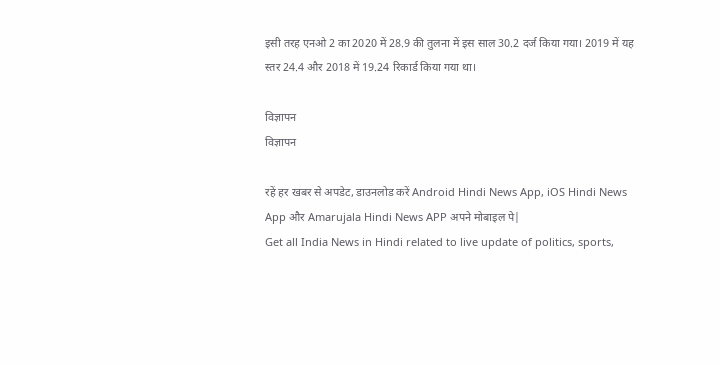इसी तरह एनओ 2 का 2020 में 28.9 की तुलना में इस साल 30.2 दर्ज किया गया। 2019 में यह स्तर 24.4 और 2018 में 19.24 रिकार्ड किया गया था।

विज्ञापन
विज्ञापन

रहें हर खबर से अपडेट, डाउनलोड करें Android Hindi News App, iOS Hindi News App और Amarujala Hindi News APP अपने मोबाइल पे|
Get all India News in Hindi related to live update of politics, sports,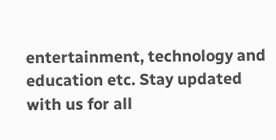entertainment, technology and education etc. Stay updated with us for all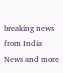breaking news from India News and more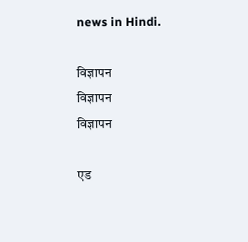news in Hindi.

विज्ञापन
विज्ञापन
विज्ञापन

एड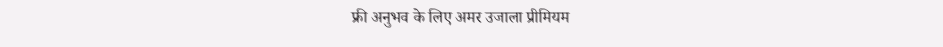फ्री अनुभव के लिए अमर उजाला प्रीमियम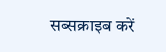सब्सक्राइब करें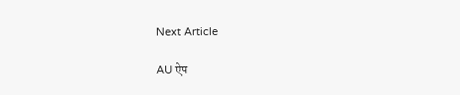Next Article

AU ऐप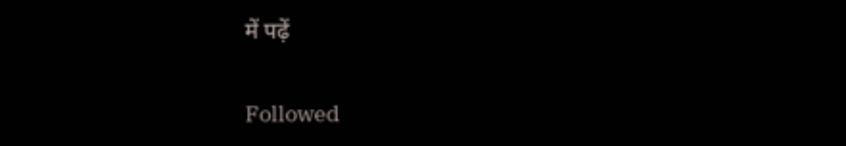में पढ़ें

Followed